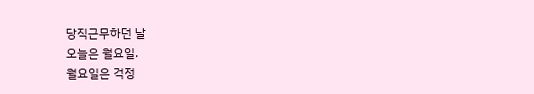당직근무하던 날
오늘은 월요일.
월요일은 걱정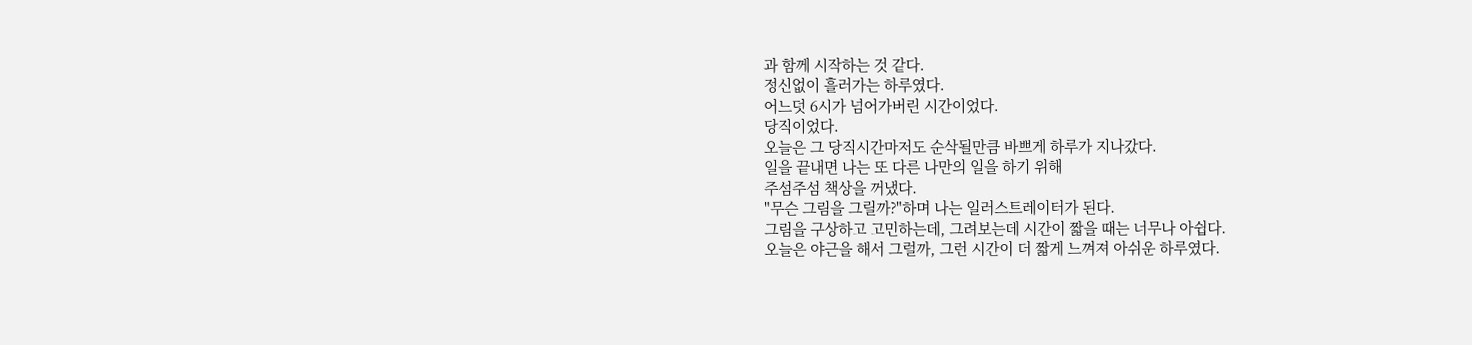과 함께 시작하는 것 같다.
정신없이 흘러가는 하루였다.
어느덧 6시가 넘어가버린 시간이었다.
당직이었다.
오늘은 그 당직시간마저도 순삭될만큼 바쁘게 하루가 지나갔다.
일을 끝내면 나는 또 다른 나만의 일을 하기 위해
주섬주섬 책상을 꺼냈다.
"무슨 그림을 그릴까?"하며 나는 일러스트레이터가 된다.
그림을 구상하고 고민하는데, 그려보는데 시간이 짧을 때는 너무나 아쉽다.
오늘은 야근을 해서 그럴까, 그런 시간이 더 짧게 느껴져 아쉬운 하루였다.